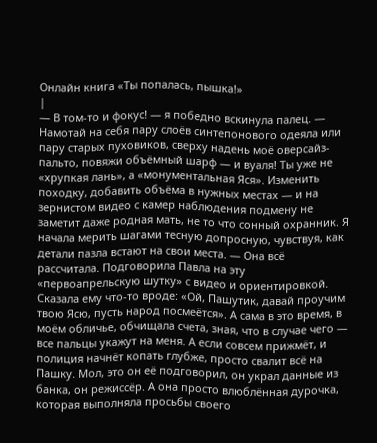Онлайн книга «Ты попалась, пышка!»
|
— В том-то и фокус! — я победно вскинула палец. — Намотай на себя пару слоёв синтепонового одеяла или пару старых пуховиков, сверху надень моё оверсайз-пальто, повяжи объёмный шарф — и вуаля! Ты уже не «хрупкая лань», а «монументальная Яся». Изменить походку, добавить объёма в нужных местах — и на зернистом видео с камер наблюдения подмену не заметит даже родная мать, не то что сонный охранник. Я начала мерить шагами тесную допросную, чувствуя, как детали пазла встают на свои места. — Она всё рассчитала. Подговорила Павла на эту «первоапрельскую шутку» с видео и ориентировкой. Сказала ему что-то вроде: «Ой, Пашутик, давай проучим твою Ясю, пусть народ посмеётся». А сама в это время, в моём обличье, обчищала счета, зная, что в случае чего — все пальцы укажут на меня. А если совсем прижмёт, и полиция начнёт копать глубже, просто свалит всё на Пашку. Мол, это он её подговорил, он украл данные из банка, он режиссёр. А она просто влюблённая дурочка, которая выполняла просьбы своего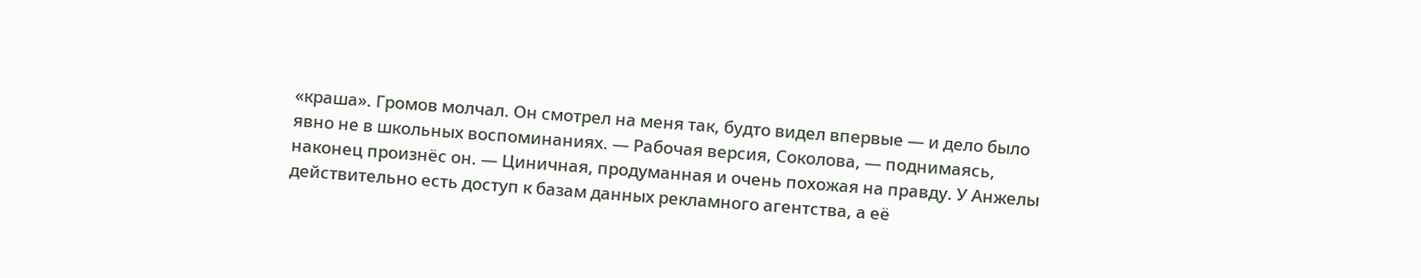«краша». Громов молчал. Он смотрел на меня так, будто видел впервые — и дело было явно не в школьных воспоминаниях. — Рабочая версия, Соколова, — поднимаясь, наконец произнёс он. — Циничная, продуманная и очень похожая на правду. У Анжелы действительно есть доступ к базам данных рекламного агентства, а её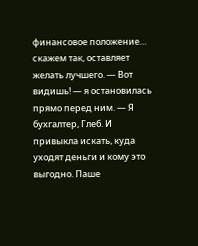финансовое положение… скажем так, оставляет желать лучшего. — Вот видишь! — я остановилась прямо перед ним. — Я бухгалтер, Глеб. И привыкла искать, куда уходят деньги и кому это выгодно. Паше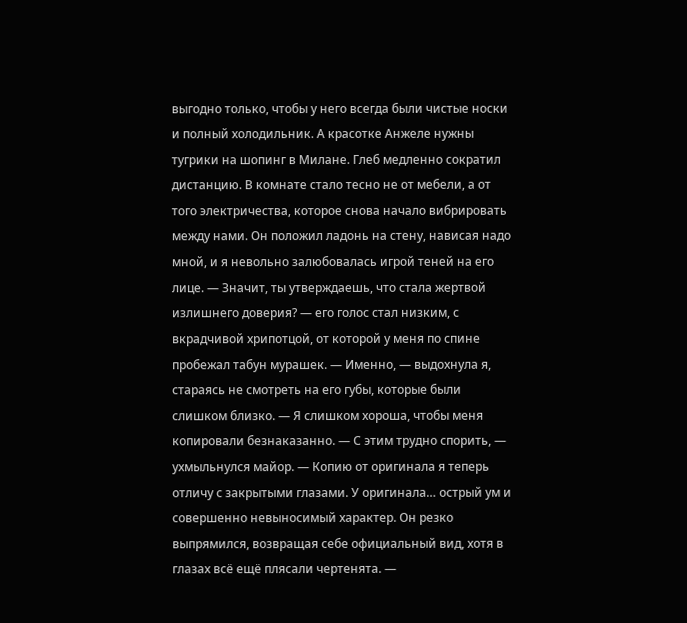выгодно только, чтобы у него всегда были чистые носки и полный холодильник. А красотке Анжеле нужны тугрики на шопинг в Милане. Глеб медленно сократил дистанцию. В комнате стало тесно не от мебели, а от того электричества, которое снова начало вибрировать между нами. Он положил ладонь на стену, нависая надо мной, и я невольно залюбовалась игрой теней на его лице. — Значит, ты утверждаешь, что стала жертвой излишнего доверия? — его голос стал низким, с вкрадчивой хрипотцой, от которой у меня по спине пробежал табун мурашек. — Именно, — выдохнула я, стараясь не смотреть на его губы, которые были слишком близко. — Я слишком хороша, чтобы меня копировали безнаказанно. — С этим трудно спорить, — ухмыльнулся майор. — Копию от оригинала я теперь отличу с закрытыми глазами. У оригинала… острый ум и совершенно невыносимый характер. Он резко выпрямился, возвращая себе официальный вид, хотя в глазах всё ещё плясали чертенята. —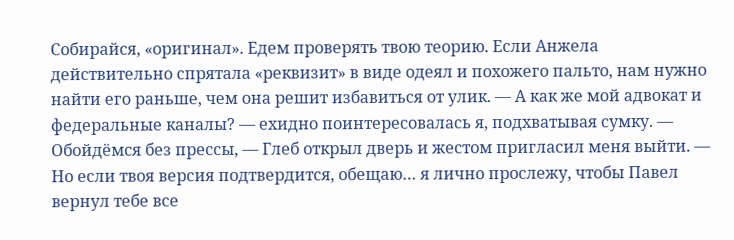Собирайся, «оригинал». Едем проверять твою теорию. Если Анжела действительно спрятала «реквизит» в виде одеял и похожего пальто, нам нужно найти его раньше, чем она решит избавиться от улик. — А как же мой адвокат и федеральные каналы? — ехидно поинтересовалась я, подхватывая сумку. — Обойдёмся без прессы, — Глеб открыл дверь и жестом пригласил меня выйти. — Но если твоя версия подтвердится, обещаю… я лично прослежу, чтобы Павел вернул тебе все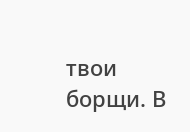твои борщи. В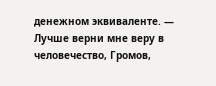денежном эквиваленте. — Лучше верни мне веру в человечество, Громов,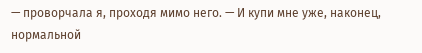— проворчала я, проходя мимо него. — И купи мне уже, наконец, нормальной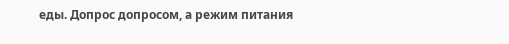еды. Допрос допросом, а режим питания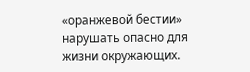«оранжевой бестии» нарушать опасно для жизни окружающих.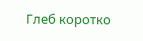Глеб коротко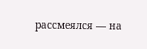рассмеялся — на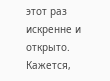этот раз искренне и открыто. Кажется,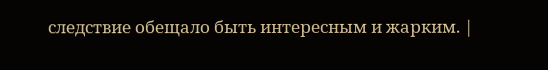следствие обещало быть интересным и жарким. |